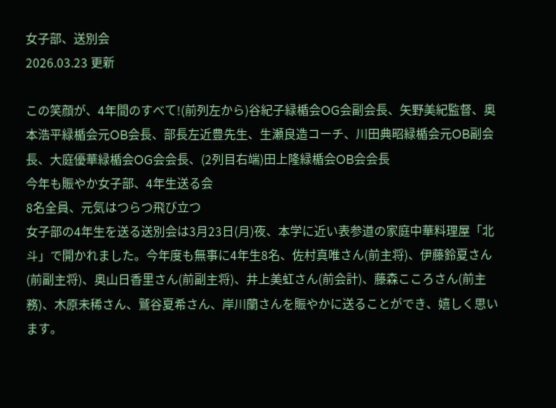女子部、送別会
2026.03.23 更新

この笑顔が、4年間のすべて!(前列左から)谷紀子緑楯会OG会副会長、矢野美紀監督、奥本浩平緑楯会元OB会長、部長左近豊先生、生瀬良造コーチ、川田典昭緑楯会元OB副会長、大庭優華緑楯会OG会会長、(2列目右端)田上隆緑楯会OB会会長
今年も賑やか女子部、4年生送る会
8名全員、元気はつらつ飛び立つ
女子部の4年生を送る送別会は3月23日(月)夜、本学に近い表参道の家庭中華料理屋「北斗」で開かれました。今年度も無事に4年生8名、佐村真唯さん(前主将)、伊藤鈴夏さん(前副主将)、奥山日香里さん(前副主将)、井上美虹さん(前会計)、藤森こころさん(前主務)、木原未稀さん、鷲谷夏希さん、岸川蘭さんを賑やかに送ることができ、嬉しく思います。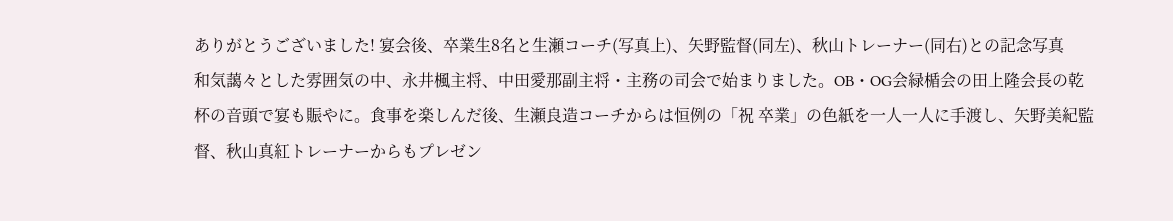ありがとうございました! 宴会後、卒業生8名と生瀬コーチ(写真上)、矢野監督(同左)、秋山トレーナー(同右)との記念写真
和気藹々とした雰囲気の中、永井楓主将、中田愛那副主将・主務の司会で始まりました。OB・OG会緑楯会の田上隆会長の乾杯の音頭で宴も賑やに。食事を楽しんだ後、生瀬良造コーチからは恒例の「祝 卒業」の色紙を一人一人に手渡し、矢野美紀監督、秋山真紅トレーナーからもプレゼン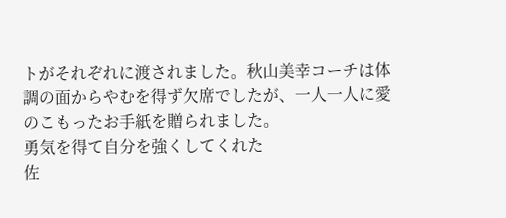トがそれぞれに渡されました。秋山美幸コーチは体調の面からやむを得ず欠席でしたが、一人一人に愛のこもったお手紙を贈られました。
勇気を得て自分を強くしてくれた
佐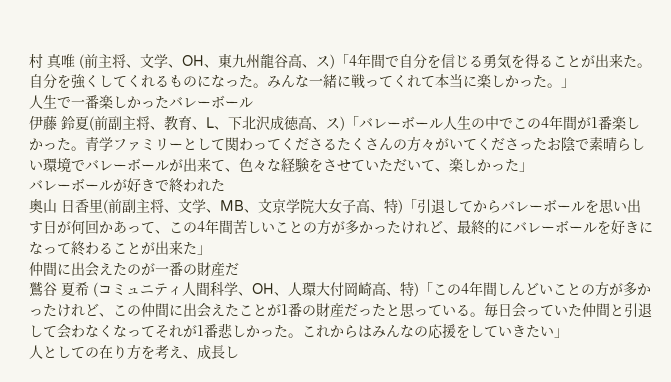村 真唯 (前主将、文学、OH、東九州龍谷高、ス)「4年間で自分を信じる勇気を得ることが出来た。自分を強くしてくれるものになった。みんな一緒に戦ってくれて本当に楽しかった。」
人生で一番楽しかったバレーボール
伊藤 鈴夏(前副主将、教育、L、下北沢成徳高、ス)「バレーボール人生の中でこの4年間が1番楽しかった。青学ファミリーとして関わってくださるたくさんの方々がいてくださったお陰で素晴らしい環境でバレーボールが出来て、色々な経験をさせていただいて、楽しかった」
バレーボールが好きで終われた
奥山 日香里(前副主将、文学、MB、文京学院大女子高、特)「引退してからバレーボールを思い出す日が何回かあって、この4年間苦しいことの方が多かったけれど、最終的にバレーボールを好きになって終わることが出来た」
仲間に出会えたのが一番の財産だ
鷲谷 夏希 (コミュニティ人間科学、OH、人環大付岡崎高、特)「この4年間しんどいことの方が多かったけれど、この仲間に出会えたことが1番の財産だったと思っている。毎日会っていた仲間と引退して会わなくなってそれが1番悲しかった。これからはみんなの応援をしていきたい」
人としての在り方を考え、成長し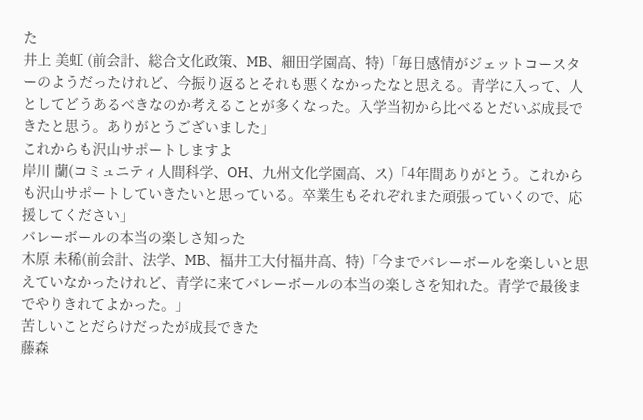た
井上 美虹 (前会計、総合文化政策、MB、細田学園高、特)「毎日感情がジェットコースターのようだったけれど、今振り返るとそれも悪くなかったなと思える。青学に入って、人としてどうあるべきなのか考えることが多くなった。入学当初から比べるとだいぶ成長できたと思う。ありがとうございました」
これからも沢山サポートしますよ
岸川 蘭(コミュニティ人間科学、OH、九州文化学園高、ス)「4年間ありがとう。これからも沢山サポートしていきたいと思っている。卒業生もそれぞれまた頑張っていくので、応援してください」
バレーボールの本当の楽しさ知った
木原 未稀(前会計、法学、MB、福井工大付福井高、特)「今までバレーボールを楽しいと思えていなかったけれど、青学に来てバレーボールの本当の楽しさを知れた。青学で最後までやりきれてよかった。」
苦しいことだらけだったが成長できた
藤森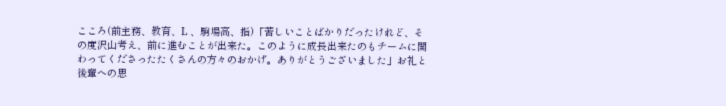こころ(前主務、教育、L 、駒場高、指)「苦しいことばかりだったけれど、その度沢山考え、前に進むことが出来た。このように成長出来たのもチームに関わってくださったたくさんの方々のおかげ。ありがとうございました」お礼と後輩への思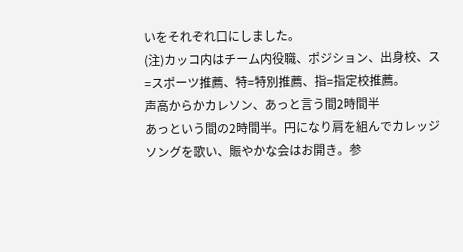いをそれぞれ口にしました。
(注)カッコ内はチーム内役職、ポジション、出身校、ス=スポーツ推薦、特=特別推薦、指=指定校推薦。
声高からかカレソン、あっと言う間2時間半
あっという間の2時間半。円になり肩を組んでカレッジソングを歌い、賑やかな会はお開き。参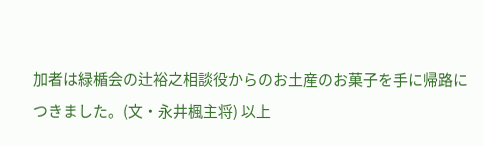加者は緑楯会の辻裕之相談役からのお土産のお菓子を手に帰路につきました。(文・永井楓主将) 以上